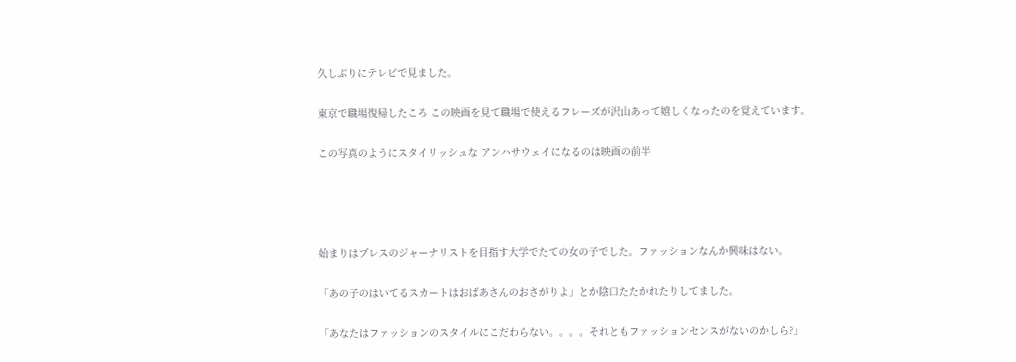久しぶりにテレビで見ました。

東京で職場復帰したころ この映画を見て職場で使えるフレーズが沢山あって嬉しくなったのを覚えています。

この写真のようにスタイリッシュな アンハサウェイになるのは映画の前半




始まりはプレスのジャーナリストを目指す大学でたての女の子でした。ファッションなんか興味はない。

「あの子のはいてるスカートはおばあさんのおさがりよ」とか陰口たたかれたりしてました。

「あなたはファッションのスタイルにこだわらない。。。。それともファッションセンスがないのかしら?」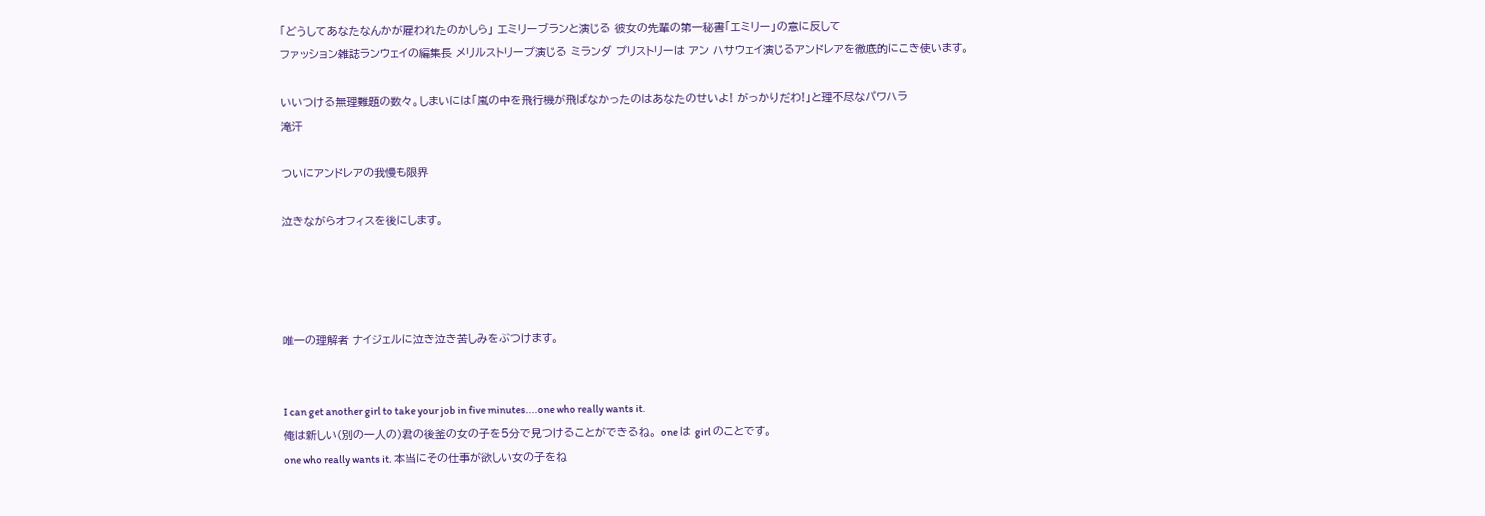「どうしてあなたなんかが雇われたのかしら」 エミリーブランと演じる 彼女の先輩の第一秘書「エミリー」の意に反して
ファッション雑誌ランウェイの編集長 メリルストリープ演じる ミランダ プリストリーは アン ハサウェイ演じるアンドレアを徹底的にこき使います。

いいつける無理難題の数々。しまいには「嵐の中を飛行機が飛ばなかったのはあなたのせいよ! がっかりだわ!」と理不尽なパワハラ
滝汗

ついにアンドレアの我慢も限界

泣きながらオフィスを後にします。




唯一の理解者 ナイジェルに泣き泣き苦しみをぶつけます。


I can get another girl to take your job in five minutes....one who really wants it.
俺は新しい(別の一人の)君の後釜の女の子を5分で見つけることができるね。 one は girl のことです。
one who really wants it. 本当にその仕事が欲しい女の子をね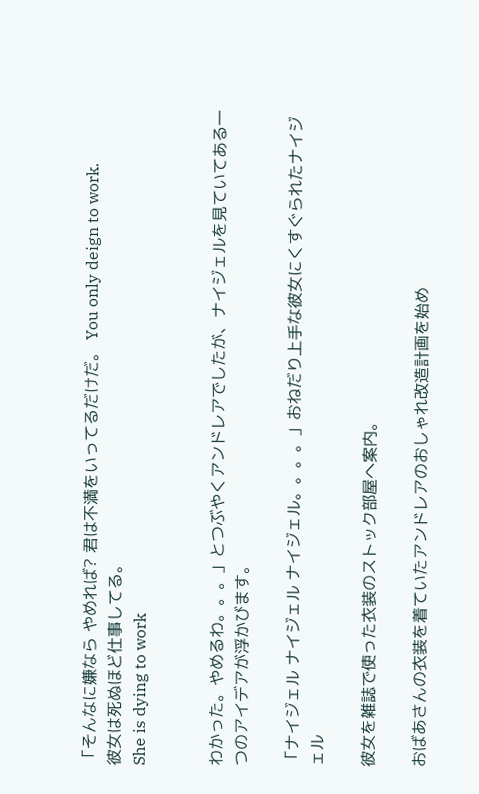「そんなに嫌なら やめれば? 君は不満をいってるだけだ。 You only deign to work.
彼女は死ぬほど仕事してる。
She is dying to work


わかった。やめるわ。。。」とつぶやくアンドレアでしたが、ナイジェルを見ていてある一つのアイデアが浮かびます。

「ナイジェル ナイジェル ナイジェル。。。。」おねだり上手な彼女にくすぐられたナイジェル

彼女を雑誌で使った衣装のストック部屋へ案内。

おばあさんの衣装を着ていたアンドレアのおしゃれ改造計画を始め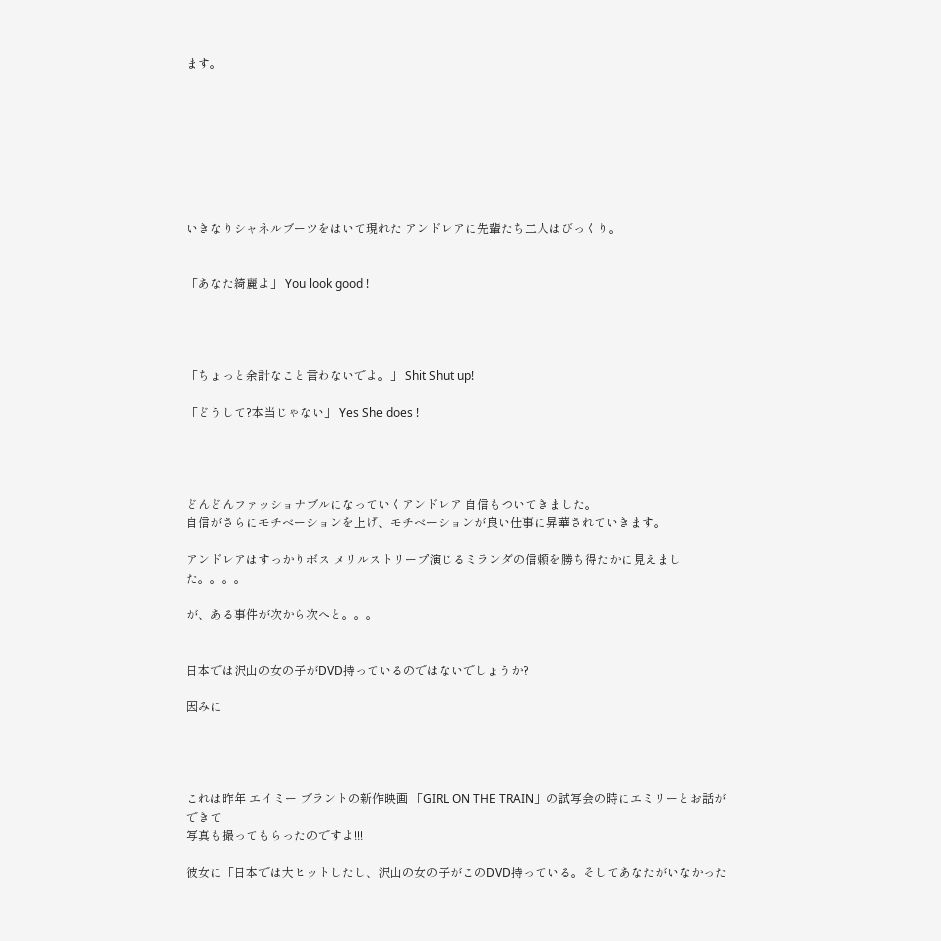ます。








いきなりシャネルブーツをはいて現れた アンドレアに先輩たち二人はびっくり。


「あなた綺麗よ」 You look good !




「ちょっと余計なこと言わないでよ。」 Shit Shut up!

「どうして?本当じゃない」 Yes She does !




どんどんファッショナブルになっていくアンドレア 自信もついてきました。
自信がさらにモチベーションを上げ、モチベーションが良い仕事に昇華されていきます。

アンドレアはすっかりボス メリルストリープ演じるミランダの信頼を勝ち得たかに見えました。。。。

が、ある事件が次から次へと。。。


日本では沢山の女の子がDVD持っているのではないでしょうか?

因みに




これは昨年 エイミー ブラントの新作映画 「GIRL ON THE TRAIN」の試写会の時にエミリーとお話ができて
写真も撮ってもらったのですよ!!!

彼女に「日本では大ヒットしたし、沢山の女の子がこのDVD持っている。そしてあなたがいなかった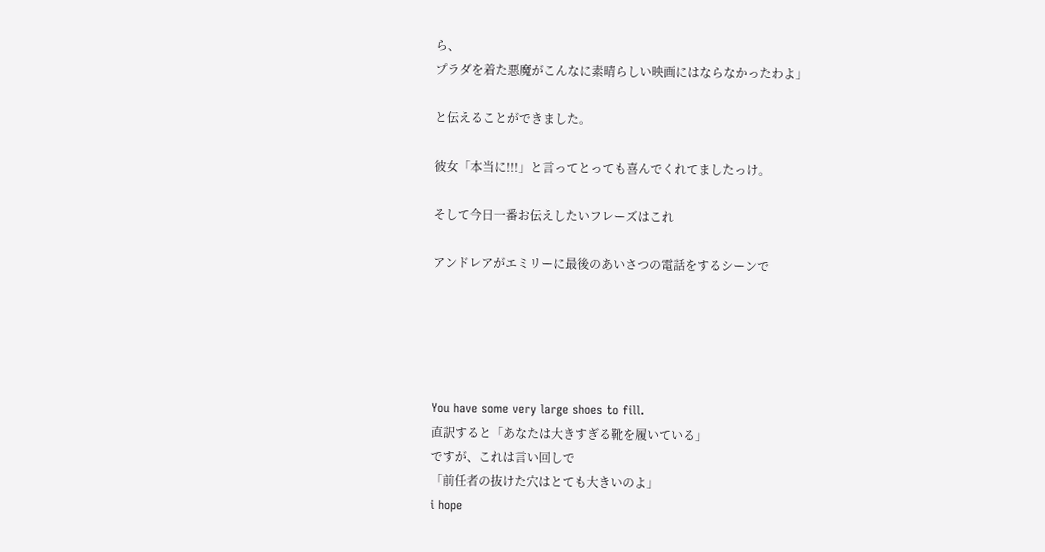ら、
プラダを着た悪魔がこんなに素晴らしい映画にはならなかったわよ」

と伝えることができました。

彼女「本当に!!!」と言ってとっても喜んでくれてましたっけ。

そして今日一番お伝えしたいフレーズはこれ

アンドレアがエミリーに最後のあいさつの電話をするシーンで





You have some very large shoes to fill.
直訳すると「あなたは大きすぎる靴を履いている」
ですが、これは言い回しで
「前任者の抜けた穴はとても大きいのよ」
i hope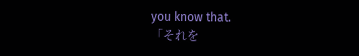you know that.
「それを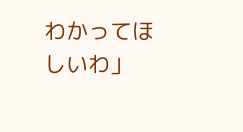わかってほしいわ」